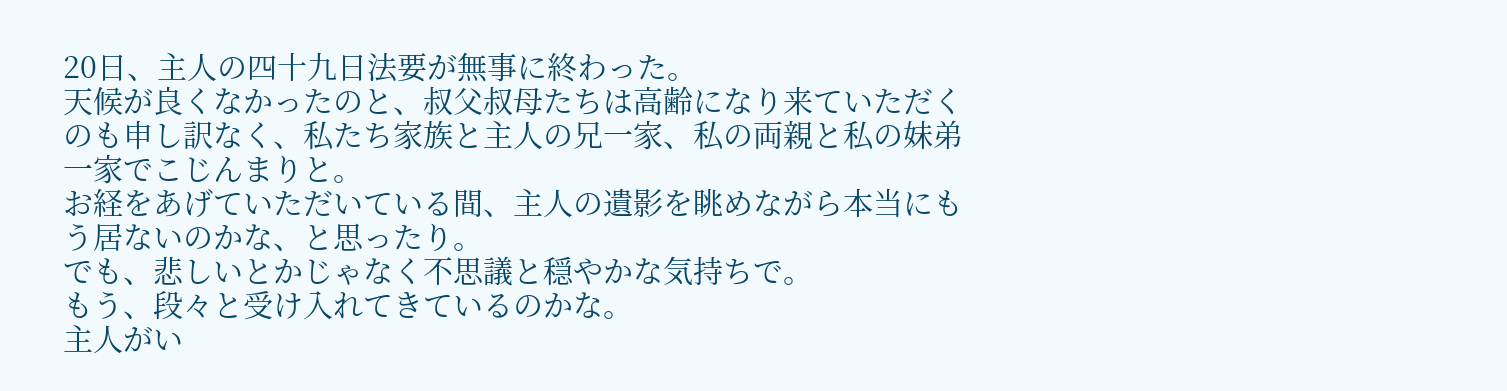20日、主人の四十九日法要が無事に終わった。
天候が良くなかったのと、叔父叔母たちは高齢になり来ていただくのも申し訳なく、私たち家族と主人の兄一家、私の両親と私の妹弟一家でこじんまりと。
お経をあげていただいている間、主人の遺影を眺めながら本当にもう居ないのかな、と思ったり。
でも、悲しいとかじゃなく不思議と穏やかな気持ちで。
もう、段々と受け入れてきているのかな。
主人がい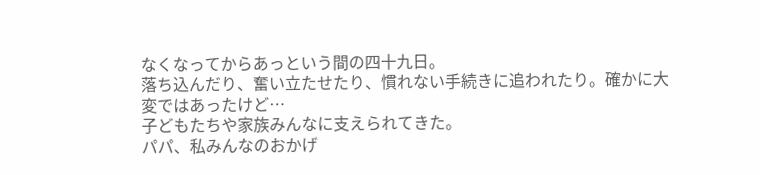なくなってからあっという間の四十九日。
落ち込んだり、奮い立たせたり、慣れない手続きに追われたり。確かに大変ではあったけど…
子どもたちや家族みんなに支えられてきた。
パパ、私みんなのおかげ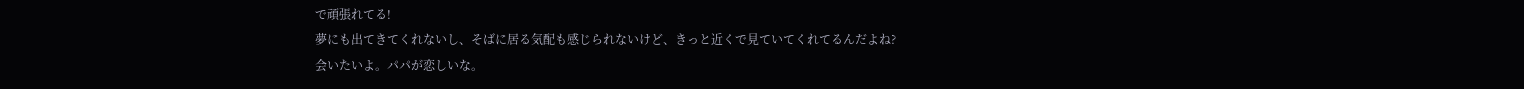で頑張れてる!
夢にも出てきてくれないし、そばに居る気配も感じられないけど、きっと近くで見ていてくれてるんだよね?
会いたいよ。パパが恋しいな。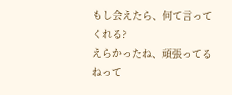もし会えたら、何て言ってくれる?
えらかったね、頑張ってるねって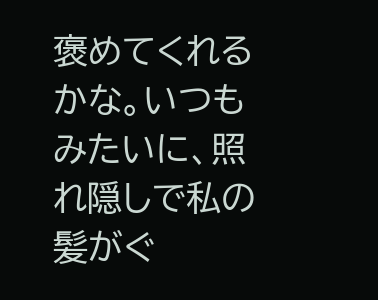褒めてくれるかな。いつもみたいに、照れ隠しで私の髪がぐ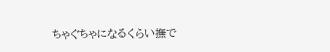ちゃぐちゃになるくらい撫で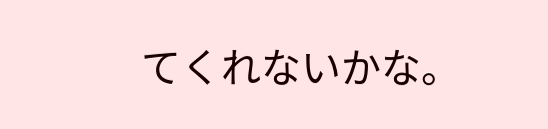てくれないかな。